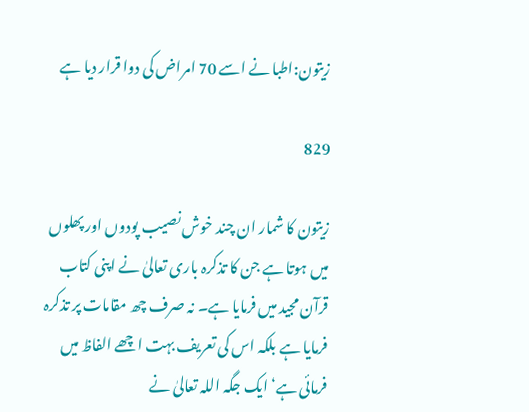زیتون:اطبا نے اسے 70 امراض کی دوا قرار دیا ہے

829

زیتون کا شمار ان چند خوش نصیب پودوں اور پھلوں میں ہوتا ہے جن کا تذکرہ باری تعالیٰ نے اپنی کتاب قرآن مجید میں فرمایا ہے۔ نہ صرف چھ مقامات پر تذکرہ فرمایا ہے بلکہ اس کی تعریف بہت اچھے الفاظ میں فرمائی ہے‘ ایک جگہ اللہ تعالیٰ نے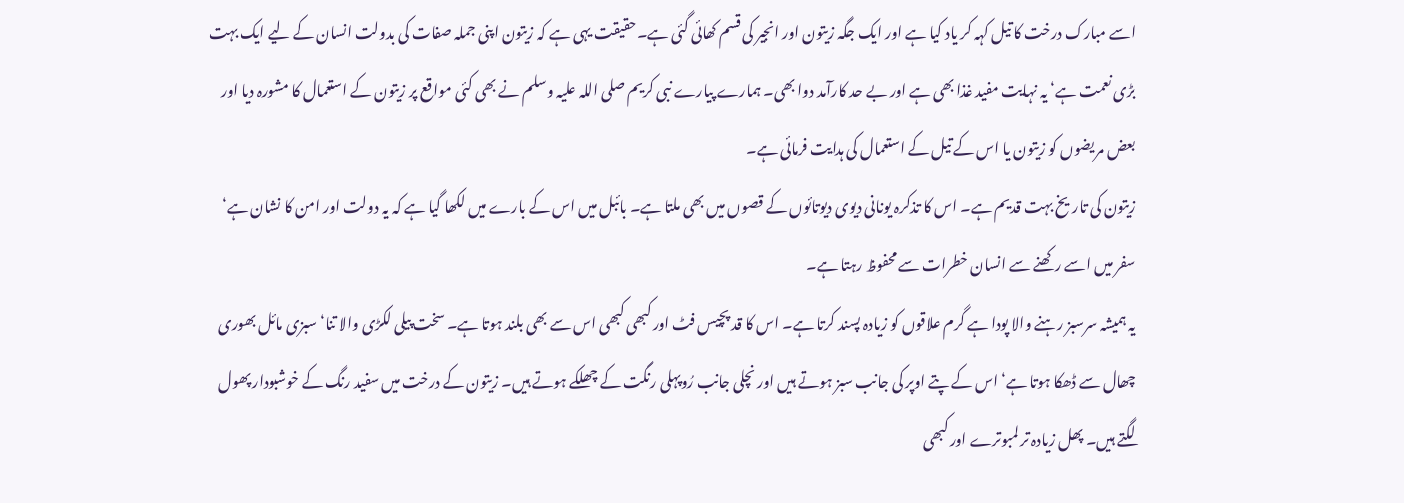اسے مبارک درخت کا تیل کہہ کر یاد کیا ہے اور ایک جگہ زیتون اور انجیر کی قسم کھائی گئی ہے۔حقیقت یہی ہے کہ زیتون اپنی جملہ صفات کی بدولت انسان کے لیے ایک بہت بڑی نعمت ہے‘ یہ نہایت مفید غذا بھی ہے اور بے حد کارآمد دوا بھی۔ ہمارے پیارے نبی کریم صلی اللہ علیہ وسلم نے بھی کئی مواقع پر زیتون کے استعمال کا مشورہ دیا اور بعض مریضوں کو زیتون یا اس کے تیل کے استعمال کی ہدایت فرمائی ہے۔
زیتون کی تاریخ بہت قدیم ہے۔ اس کا تذکرہ یونانی دیوی دیوتائوں کے قصوں میں بھی ملتا ہے۔ بائبل میں اس کے بارے میں لکھا گیا ہے کہ یہ دولت اور امن کا نشان ہے‘ سفر میں اسے رکھنے سے انسان خطرات سے محفوظ رہتا ہے۔
یہ ہمیشہ سرسبز رہنے والا پودا ہے گرم علاقوں کو زیادہ پسند کرتا ہے۔ اس کا قد پچیس فٹ اور کبھی کبھی اس سے بھی بلند ہوتا ہے۔ سخت پیلی لکڑی والا تنا‘ سبزی مائل بھوری چھال سے ڈھکا ہوتا ہے‘ اس کے پتے اوپر کی جانب سبز ہوتے ہیں اور نچلی جانب رُوپہلی رنگت کے چھلکے ہوتے ہیں۔ زیتون کے درخت میں سفید رنگ کے خوشبودار پھول لگتے ہیں۔ پھل زیادہ تر لمبوترے اور کبھی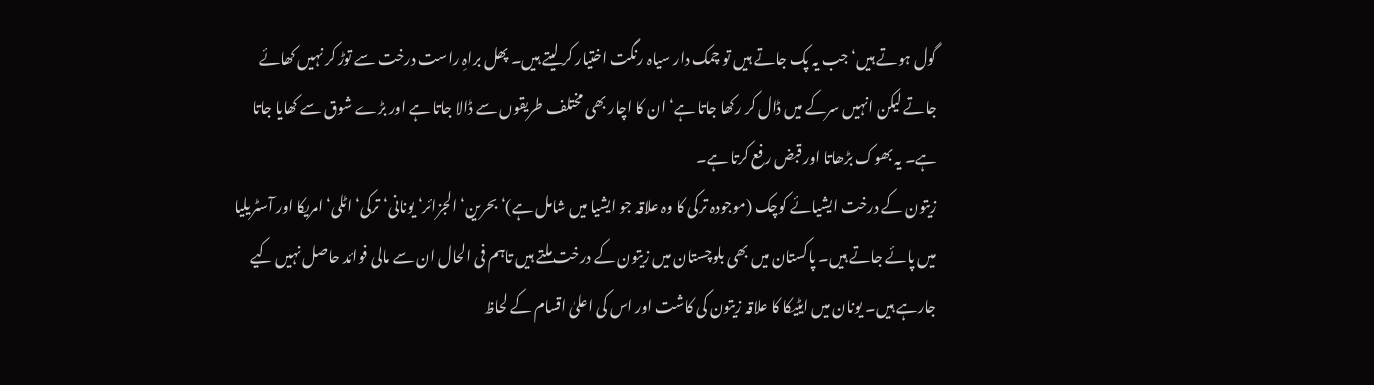گول ہوتے ہیں‘ جب یہ پک جاتے ہیں تو چمک دار سیاہ رنگت اختیار کر لیتے ہیں۔ پھل براہِ راست درخت سے توڑ کر نہیں کھائے جاتے لیکن انہیں سرکے میں ڈال کر رکھا جاتا ہے‘ ان کا اچار بھی مختلف طریقوں سے ڈالا جاتا ہے اور بڑے شوق سے کھایا جاتا ہے۔ یہ بھوک بڑھاتا اور قبض رفع کرتا ہے۔
زیتون کے درخت ایشیائے کوچک (موجودہ ترکی کا وہ علاقہ جو ایشیا میں شامل ہے)‘ بحرین‘ الجزائر‘ یونانی‘ ترکی‘ اٹلی‘ امریکا اور آسٹریلیا میں پائے جاتے ہیں۔ پاکستان میں بھی بلوچستان میں زیتون کے درخت ملتے ہیں تاہم فی الحال ان سے مالی فوائد حاصل نہیں کیے جارہے ہیں۔ یونان میں ایٹیکا کا علاقہ زیتون کی کاشت اور اس کی اعلیٰ اقسام کے لحاظ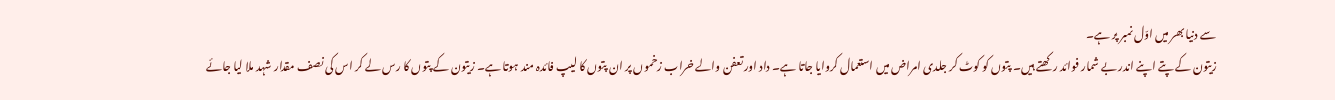سے دنیا بھر میں اوّل نمبر پر ہے۔
زیتون کے پتے اپنے اندر بے شمار فوائد رکھتے ہیں۔ پتوں کو کوٹ کر جلدی امراض میں استعمال کروایا جاتا ہے۔ داد اور تعفن والے خراب زخموں پر ان پتوں کا لیپ فائدہ مند ہوتا ہے۔ زیتون کے پتوں کا رس لے کر اس کی نصف مقدار شہد ملا لیا جائے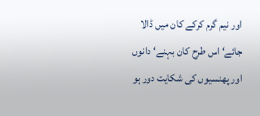اور نیم گرم کرکے کان میں ڈالا جائے‘ اس طرح کان بہنے‘ دانوں اور پھنسیوں کی شکایت دور ہو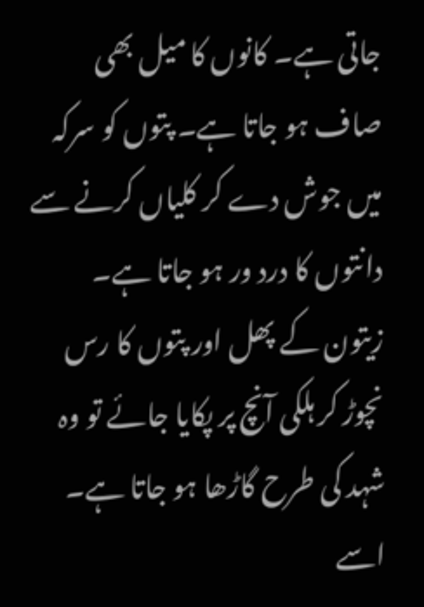جاتی ہے۔ کانوں کا میل بھی صاف ہو جاتا ہے۔ پتوں کو سرکہ میں جوش دے کر کلیاں کرنے سے دانتوں کا درد ور ہو جاتا ہے۔
زیتون کے پھل اور پتوں کا رس نچوڑ کر ہلکی آنچ پر پکایا جائے تو وہ شہد کی طرح گاڑھا ہو جاتا ہے۔ اسے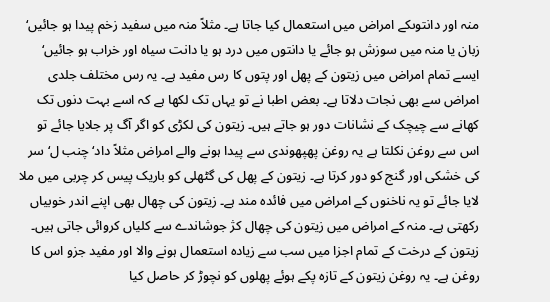منہ اور دانتوںکے امراض میں استعمال کیا جاتا ہے۔ مثلاً منہ میں سفید زخم پیدا ہو جائیں‘ زبان یا منہ میں سوزش ہو جائے یا دانتوں میں درد ہو یا دانت سیاہ اور خراب ہو جائیں‘ ایسے تمام امراض میں زیتون کے پھل اور پتوں کا رس مفید ہے۔ یہ رس مختلف جلدی امراض سے بھی نجات دلاتا ہے۔ بعض اطبا نے تو یہاں تک لکھا ہے کہ اسے بہت دنوں تک کھانے سے چیچک کے نشانات دور ہو جاتے ہیں۔ زیتون کی لکڑی کو اگر آگ پر جلایا جائے تو اس سے روغن نکلتا ہے یہ روغن پھپھوندی سے پیدا ہونے والے امراض مثلاً داد‘ چنب ل‘ سر کی خشکی اور گنج کو دور کرتا ہے۔ زیتون کے پھل کی گٹھلی کو باریک پیس کر چربی میں ملا لایا جائے تو یہ ناخنوں کے امراض میں فائدہ مند ہے۔ زیتون کی چھال بھی اپنے اندر خوبیاں رکھتی ہے۔ منہ کے امراض میں زیتون کی چھال کژ جوشاندے سے کلیاں کروائی جاتی ہیں۔
زیتون کے درخت کے تمام اجزا میں سب سے زیادہ استعمال ہونے والا اور مفید جزو اس کا روغن ہے۔ یہ روغن زیتون کے تازہ پکے ہوئے پھلوں کو نچوڑ کر حاصل کیا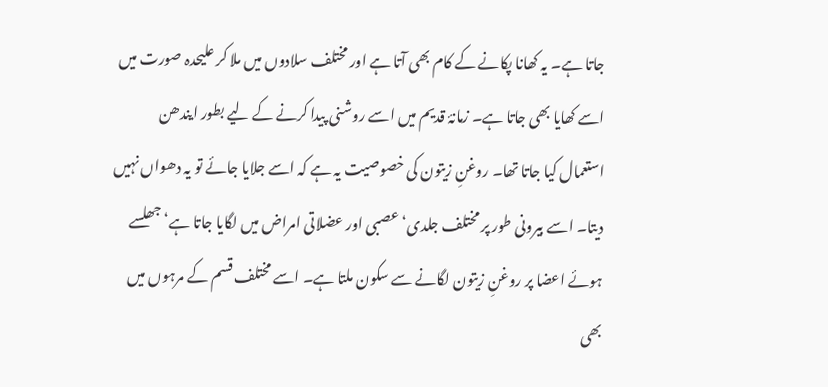جاتا ہے۔ یہ کھانا پکانے کے کام بھی آتا ہے اور مختلف سلادوں میں ملا کر علیحدہ صورت میں اسے کھایا بھی جاتا ہے۔ زمانۂ قدیم میں اسے روشنی پیدا کرنے کے لیے بطور ایندھن استعمال کیا جاتا تھا۔ روغنِ زیتون کی خصوصیت یہ ہے کہ اسے جلایا جائے تو یہ دھواں نہیں دیتا۔ اسے بیرونی طور پر مختلف جلدی‘ عصبی اور عضلاتی امراض میں لگایا جاتا ہے‘ جھلسے ہوئے اعضا پر روغنِ زیتون لگانے سے سکون ملتا ہے۔ اسے مختلف قسم کے مرہوں میں بھی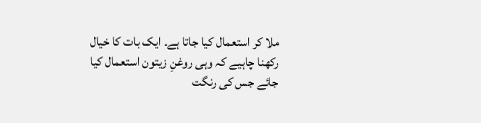ملا کر استعمال کیا جاتا ہے۔ ایک بات کا خیال رکھنا چاہیے کہ وہی روغنِ زیتون استعمال کیا جائے جس کی رنگت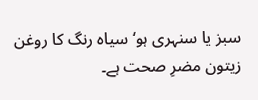سبز یا سنہری ہو‘ سیاہ رنگ کا روغن زیتون مضرِ صحت ہے۔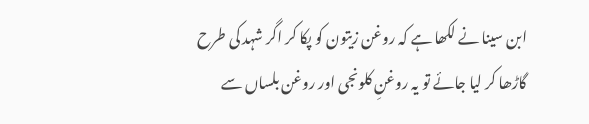ابن سینا نے لکھا ہے کہ روغن زیتون کو پکا کر اگر شہد کی طرح گاڑھا کر لیا جائے تو یہ روغنِ کلونجی اور روغن بلساں سے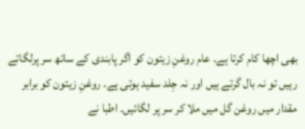بھی اچھا کام کرتا ہے۔ عام روغنِ زیتون کو اگر پابندی کے ساتھ سر پرلگاتے رہیں تو نہ بال گرتے ہیں اور نہ جِلد سفید ہوتی ہے۔ روغنِ زیتون کو برابر مقدار میں روغن گل میں ملا کر سر پر لگائیں۔ اطبا نے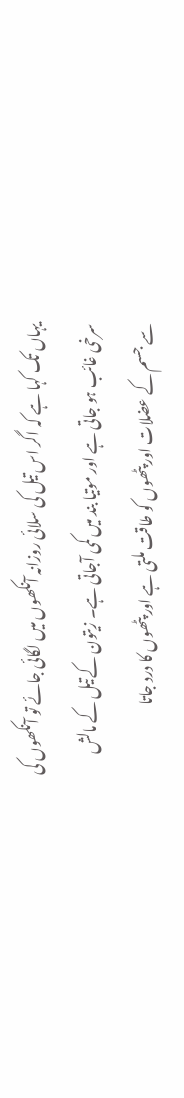یہاں تک کہا ہے کہ اگر اس تیل کی سلائی روزانہ آنکھوں میں لگائی جائے تو آنکھوں کی سرخی غائب ہو جاتی ہے اور موتیا بند میں کمی آجاتی ہے۔ زیتون کے تیل کے مالش سے جسم کے عضلات اور پٹھوں کو طاقت ملتی ہے اور پٹھوں کا درد جاتا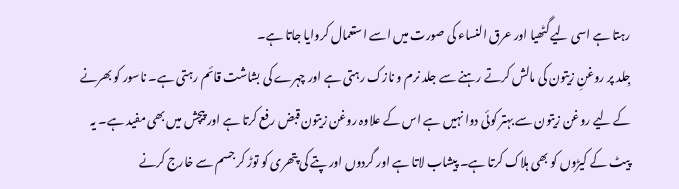رہتا ہے اسی لیے گٹھیا اور عرق النساء کی صورت میں اسے استعمال کروایا جاتا ہے۔
جِلد پر روغنِ زیتون کی مالش کرتے رہنے سے جلد نرم و نازک رہتی ہے اور چہرے کی بشاشت قائم رہتی ہے۔ ناسور کو بھرنے کے لیے روغن زیتون سے بہتر کوئی دوا نہیں ہے اس کے علاوہ روغن زیتون قبض رفع کرتا ہے اور پیچش میں بھی مفید ہے۔ یہ پیٹ کے کیڑوں کو بھی ہلاک کرتا ہے۔ پیشاب لاتا ہے اور گردوں اور پتے کی پتھری کو توڑ کر جسم سے خارج کرنے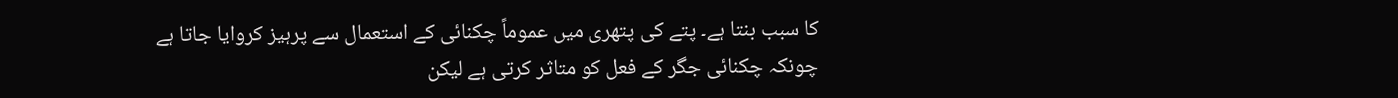کا سبب بنتا ہے۔ پتے کی پتھری میں عموماً چکنائی کے استعمال سے پرہیز کروایا جاتا ہے چونکہ چکنائی جگر کے فعل کو متاثر کرتی ہے لیکن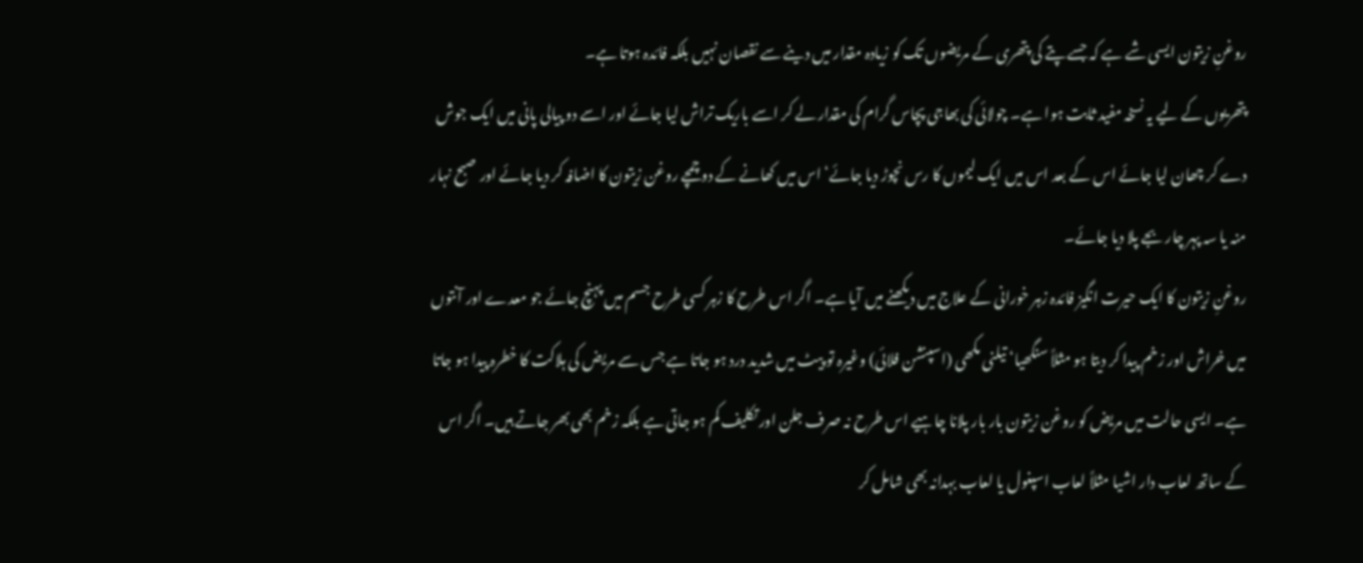روغنِ زیتون ایسی شے ہے کہ جسے پتے کی پتھری کے مریضوں تک کو زیادہ مقدار میں دینے سے نقصان نہیں بلکہ فائدہ ہوتا ہے۔
پتھریوں کے لیے یہ نسخہ مفید ثابت ہوا ہے۔ چولائی کی بھاجی پچاس گرام کی مقدار لے کر اسے باریک تراش لیا جائے اور اسے دو پیالی پانی میں ایک جوش دے کر چھان لیا جائے اس کے بعد اس میں ایک لیموں کا رس نچوڑ دیا جائے‘ اس میں کھانے کے دو چمچے روغن زیتون کا اضافہ کر دیا جائے اور صبح نہار منہ یا سہ پہر چار بجے پلا دیا جائے۔
روغنِ زیتون کا ایک حیرت انگیز فائدہ زہر خورانی کے علاج میں دیکھنے میں آیا ہے۔ اگر اس طرح کا زہر کسی طرح جسم میں پہنچ جائے جو معدے اور آنتوں میں خراش اور زخم پیدا کر دیتا ہو مثلاً سنگھیا‘ تیلنی مکھی (اسپنشن فلائی) وغیرہ تو پیٹ میں شدید درد ہو جاتا ہے جس سے مریض کی ہلاکت کا خطرہ پیدا ہو جاتا ہے۔ ایسی حالت میں مریض کو روغن زیتون بار بار پلانا چاہیے اس طرح نہ صرف جلن اور تکلیف کم ہو جاتی ہے بلکہ زخم بھی بھر جاتے ہیں۔ اگر اس کے ساتھ لعاب دار اشیا مثلاً لعاب اسپغول یا لعاب بہدانہ بھی شامل کر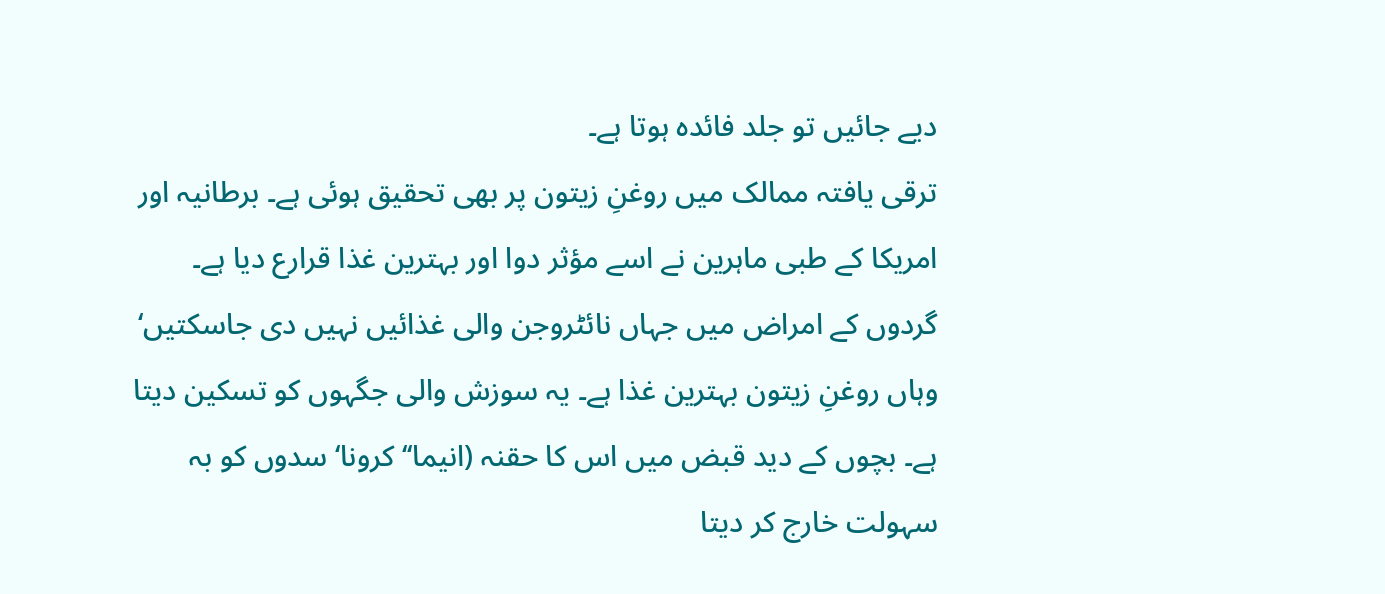دیے جائیں تو جلد فائدہ ہوتا ہے۔
ترقی یافتہ ممالک میں روغنِ زیتون پر بھی تحقیق ہوئی ہے۔ برطانیہ اور امریکا کے طبی ماہرین نے اسے مؤثر دوا اور بہترین غذا قرارع دیا ہے۔ گردوں کے امراض میں جہاں نائٹروجن والی غذائیں نہیں دی جاسکتیں‘ وہاں روغنِ زیتون بہترین غذا ہے۔ یہ سوزش والی جگہوں کو تسکین دیتا ہے۔ بچوں کے دید قبض میں اس کا حقنہ (انیما‘‘ کرونا‘ سدوں کو بہ سہولت خارج کر دیتا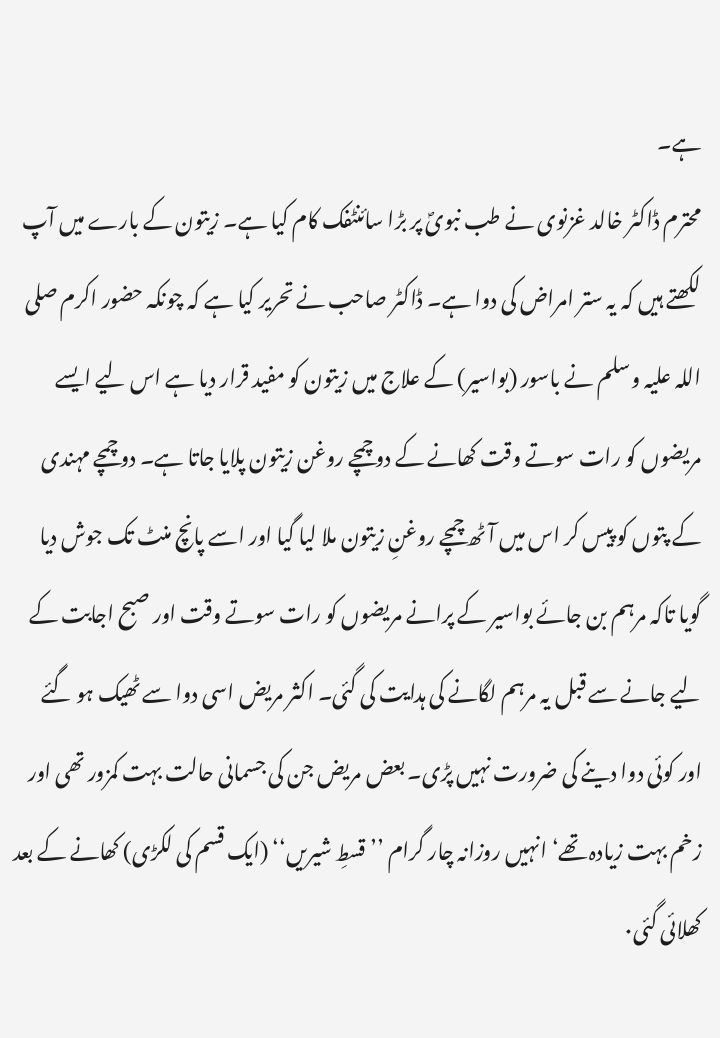ہے۔
محترم ڈاکٹر خالد غزنوی نے طب نبویؐ پر بڑا سائنٹفک کام کیا ہے۔ زیتون کے بارے میں آپ لکھتے ہیں کہ یہ ستر امراض کی دوا ہے۔ ڈاکٹر صاحب نے تحریر کیا ہے کہ چونکہ حضور اکرم صلی اللہ علیہ وسلم نے باسور (بواسیر) کے علاج میں زیتون کو مفید قرار دیا ہے اس لیے ایسے مریضوں کو رات سوتے وقت کھانے کے دو چمچے روغن زیتون پلایا جاتا ہے۔ دو چمچے مہندی کے پتوں کو پیس کر اس میں آٹھ چمچے روغنِ زیتون ملا لیا گیا اور اسے پانچ منٹ تک جوش دیا گویا تاکہ مرہم بن جائے بواسیر کے پرانے مریضوں کو رات سوتے وقت اور صبح اجابت کے لیے جانے سے قبل یہ مرہم لگانے کی ہدایت کی گئی۔ اکثر مریض اسی دوا سے ٹھیک ہو گئے اور کوئی دوا دینے کی ضرورت نہیں پڑی۔ بعض مریض جن کی جسمانی حالت بہت کمزور تھی اور زخم بہت زیادہ تھے‘ انہیں روزانہ چار گرام ’’قسطِ شیریں‘‘ (ایک قسم کی لکڑی) کھانے کے بعد کھلائی گئی۰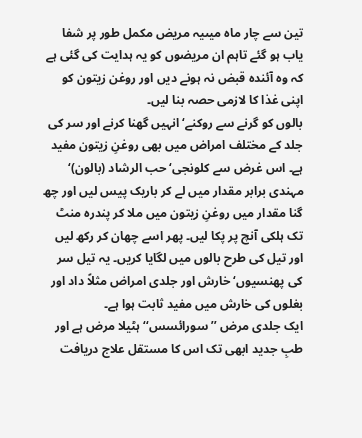تین سے چار ماہ میںیہ مریض مکمل طور پر شفا یاب ہو گئے تاہم ان مریضوں کو یہ ہدایت کی گئی ہے کہ وہ آئندہ قبض نہ ہونے دیں اور روغن زیتون کو اپنی غذا کا لازمی حصہ بنا لیں۔
بالوں کو گرنے سے روکنے‘ انہیں گھنا کرنے اور سر کی جلد کے مختلف امراض میں بھی روغنِ زیتون مفید ہے۔ اس غرض سے کلونجی‘ حب الرشاد (بالون)‘ مہندی برابر مقدار میں لے کر باریک پیس لیں اور چھ گنا مقدار میں روغنِ زیتون میں ملا کر پندرہ منٹ تک ہلکی آنچ پر پکا لیں۔ پھر اسے چھان کر رکھ لیں اور تیل کی طرح بالوں میں لگایا کریں۔ یہ تیل سر کی پھنسیوں‘ خارش اور جلدی امراض مثلاً داد اور بغلوں کی خارش میں مفید ثابت ہوا ہے۔
ایک جلدی مرض ’’سورائسس‘‘ ہٹیلا مرض ہے اور طبِ جدید ابھی تک اس کا مستقل علاج دریافت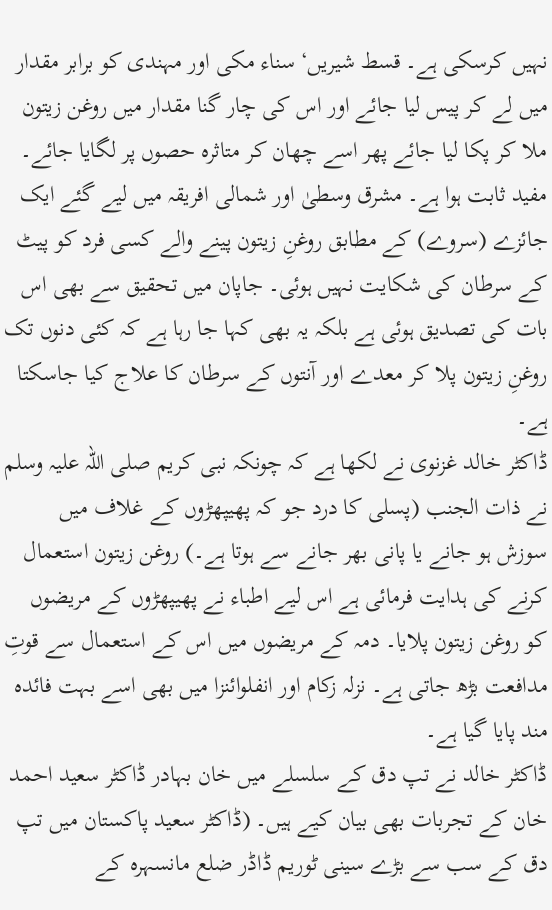نہیں کرسکی ہے۔ قسط شیریں‘ سناء مکی اور مہندی کو برابر مقدار میں لے کر پیس لیا جائے اور اس کی چار گنا مقدار میں روغن زیتون ملا کر پکا لیا جائے پھر اسے چھان کر متاثرہ حصوں پر لگایا جائے۔ مفید ثابت ہوا ہے۔ مشرق وسطیٰ اور شمالی افریقہ میں لیے گئے ایک جائزے (سروے) کے مطابق روغنِ زیتون پینے والے کسی فرد کو پیٹ کے سرطان کی شکایت نہیں ہوئی۔ جاپان میں تحقیق سے بھی اس بات کی تصدیق ہوئی ہے بلکہ یہ بھی کہا جا رہا ہے کہ کئی دنوں تک روغنِ زیتون پلا کر معدے اور آنتوں کے سرطان کا علاج کیا جاسکتا ہے۔
ڈاکٹر خالد غزنوی نے لکھا ہے کہ چونکہ نبی کریم صلی اللہ علیہ وسلم نے ذات الجنب (پسلی کا درد جو کہ پھیپھڑوں کے غلاف میں سوزش ہو جانے یا پانی بھر جانے سے ہوتا ہے۔) روغن زیتون استعمال کرنے کی ہدایت فرمائی ہے اس لیے اطباء نے پھیپھڑوں کے مریضوں کو روغن زیتون پلایا۔ دمہ کے مریضوں میں اس کے استعمال سے قوتِ مدافعت بڑھ جاتی ہے۔ نزلہ زکام اور انفلوائنزا میں بھی اسے بہت فائدہ مند پایا گیا ہے۔
ڈاکٹر خالد نے تپ دق کے سلسلے میں خان بہادر ڈاکٹر سعید احمد خان کے تجربات بھی بیان کیے ہیں۔ (ڈاکٹر سعید پاکستان میں تپ دق کے سب سے بڑے سینی ٹوریم ڈاڈر ضلع مانسہرہ کے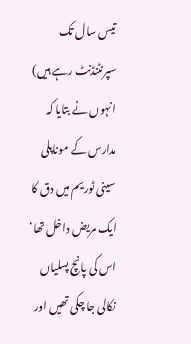تیس سال تک سپرنٹنڈنٹ رہے ہیں) انہوں نے بتایا کہ مدارس کے موناپلی سینی ٹوریم میں دق کا ایک مریض داخل تھا‘ اس کی پانچ پسلیاں نکالی جا چکی تھیں اور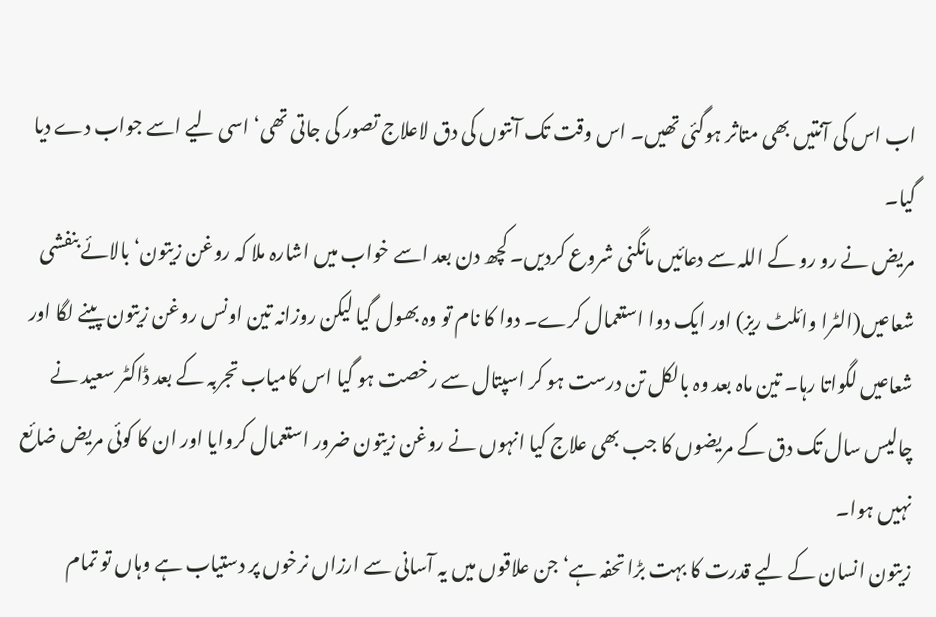اب اس کی آنتیں بھی متاثر ہوگئی تھیں۔ اس وقت تک آنتوں کی دق لاعلاج تصور کی جاتی تھی‘ اسی لیے اسے جواب دے دیا گیا۔
مریض نے رو رو کے اللہ سے دعائیں مانگنی شروع کردیں۔ کچھ دن بعد اسے خواب میں اشارہ ملا کہ روغن زیتون‘ بالائے بنفشی شعاعیں(الٹرا وائلٹ ریز) اور ایک دوا استعمال کرے۔ دوا کا نام تو وہ بھول گیا لیکن روزانہ تین اونس روغن زیتون پینے لگا اور شعاعیں لگواتا رہا۔ تین ماہ بعد وہ بالکل تن درست ہو کر اسپتال سے رخصت ہو گیا اس کامیاب تجربہ کے بعد ڈاکٹر سعید نے چالیس سال تک دق کے مریضوں کا جب بھی علاج کیا انہوں نے روغن زیتون ضرور استعمال کروایا اور ان کا کوئی مریض ضائع نہیں ہوا۔
زیتون انسان کے لیے قدرت کا بہت بڑا تحفہ ہے‘ جن علاقوں میں یہ آسانی سے ارزاں نرخوں پر دستیاب ہے وہاں تو تمام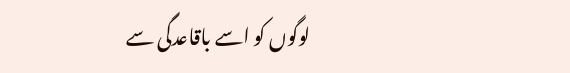لوگوں کو اسے باقاعدگی سے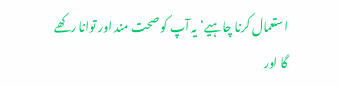استعمال کرنا چاہیے‘ یہ آپ کو صحت مند اور توانا رکھے گا اور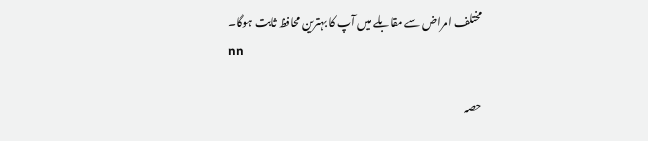مختلف امراض سے مقابلے میں آپ کا بہترین محافظ ثابت ہوگا۔
nn

حصہ